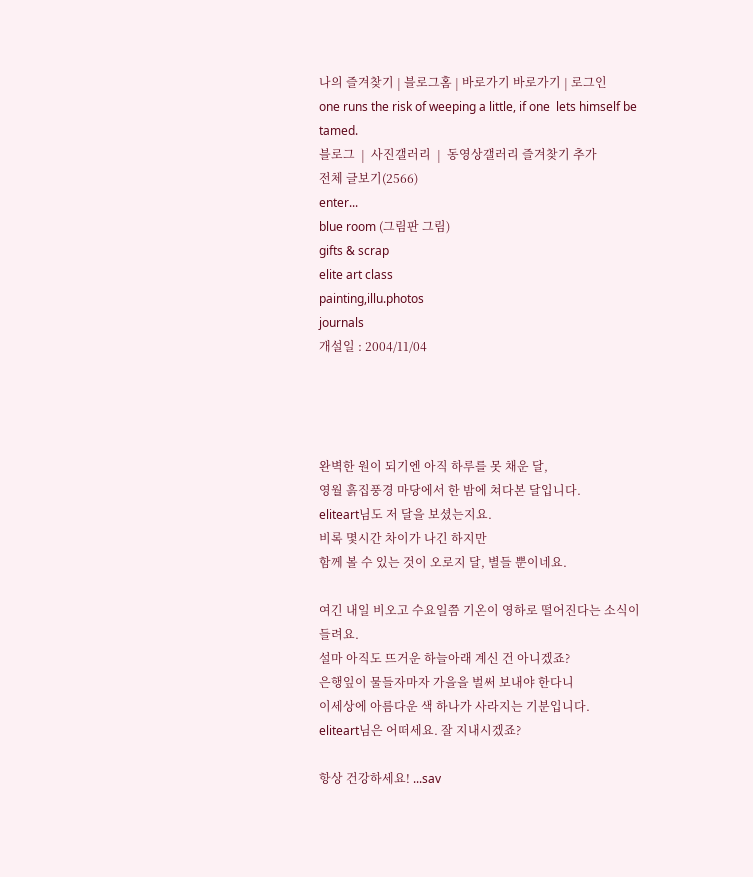나의 즐겨찾기 | 블로그홈 | 바로가기 바로가기 | 로그인
one runs the risk of weeping a little, if one  lets himself be tamed.
블로그  |  사진갤러리  |  동영상갤러리 즐겨찾기 추가
전체 글보기(2566)
enter...
blue room (그림판 그림)
gifts & scrap
elite art class
painting,illu.photos
journals
개설일 : 2004/11/04




완벽한 원이 되기엔 아직 하루를 못 채운 달,
영월 흙집풍경 마당에서 한 밤에 쳐다본 달입니다.
eliteart님도 저 달을 보셨는지요.
비록 몇시간 차이가 나긴 하지만
함께 볼 수 있는 것이 오로지 달, 별들 뿐이네요.

여긴 내일 비오고 수요일쯤 기온이 영하로 떨어진다는 소식이 들려요.
설마 아직도 뜨거운 하늘아래 계신 건 아니겠죠?
은행잎이 물들자마자 가을을 벌써 보내야 한다니
이세상에 아름다운 색 하나가 사라지는 기분입니다.
eliteart님은 어떠세요. 잘 지내시겠죠?

항상 건강하세요! ...sav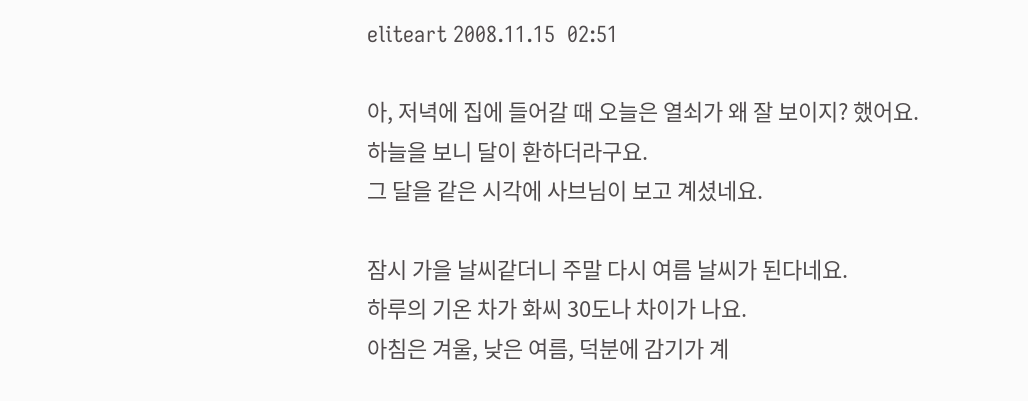eliteart 2008.11.15  02:51

아, 저녁에 집에 들어갈 때 오늘은 열쇠가 왜 잘 보이지? 했어요.
하늘을 보니 달이 환하더라구요.
그 달을 같은 시각에 사브님이 보고 계셨네요.

잠시 가을 날씨같더니 주말 다시 여름 날씨가 된다네요.
하루의 기온 차가 화씨 30도나 차이가 나요.
아침은 겨울, 낮은 여름, 덕분에 감기가 계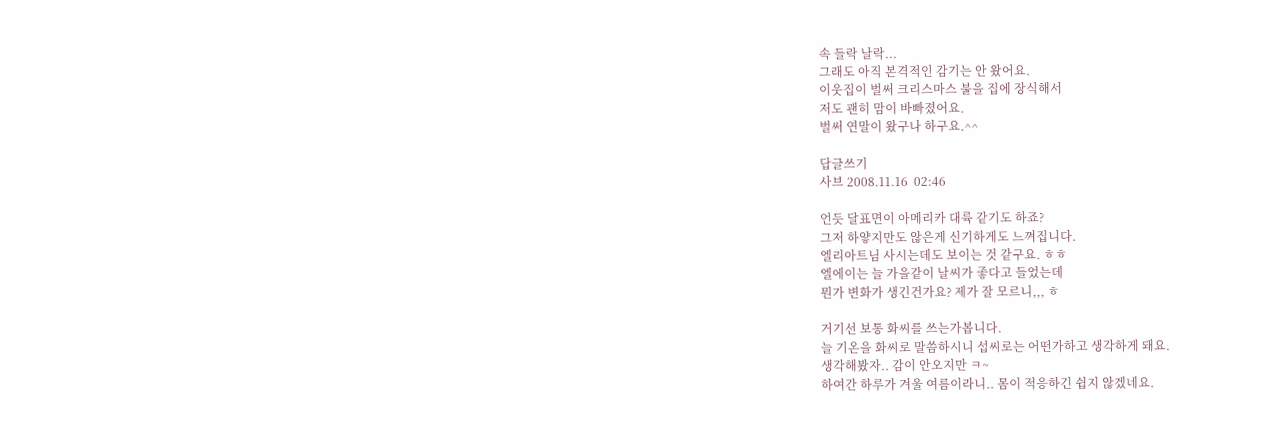속 들락 날락...
그래도 아직 본격적인 감기는 안 왔어요.
이웃집이 벌써 크리스마스 불을 집에 장식해서
저도 괜히 맘이 바빠졌어요.
벌써 연말이 왔구나 하구요.^^

답글쓰기
사브 2008.11.16  02:46

언듯 달표면이 아메리카 대륙 같기도 하죠?
그저 하얗지만도 않은게 신기하게도 느껴집니다.
엘리아트님 사시는데도 보이는 것 같구요. ㅎㅎ
엘에이는 늘 가을같이 날씨가 좋다고 들었는데
뭔가 변화가 생긴건가요? 제가 잘 모르니,,, ㅎ

거기선 보통 화씨를 쓰는가봅니다.
늘 기온을 화씨로 말씀하시니 섭씨로는 어떤가하고 생각하게 돼요.
생각해봤자.. 감이 안오지만 ㅋ~
하여간 하루가 겨울 여름이라니.. 몸이 적응하긴 쉽지 않겠네요.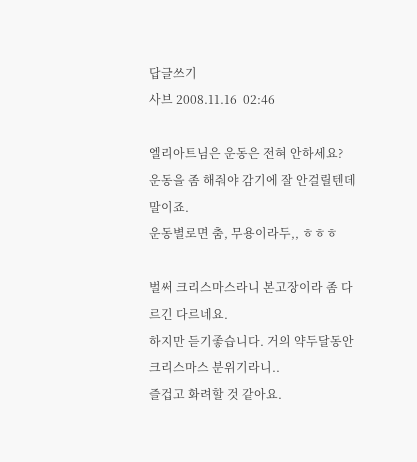답글쓰기
사브 2008.11.16  02:46

엘리아트님은 운동은 전혀 안하세요?
운동을 좀 해줘야 감기에 잘 안걸릴텐데 말이죠.
운동별로면 춤, 무용이라두,, ㅎㅎㅎ

벌써 크리스마스라니 본고장이라 좀 다르긴 다르네요.
하지만 듣기좋습니다. 거의 약두달동안 크리스마스 분위기라니..
즐겁고 화려할 것 같아요.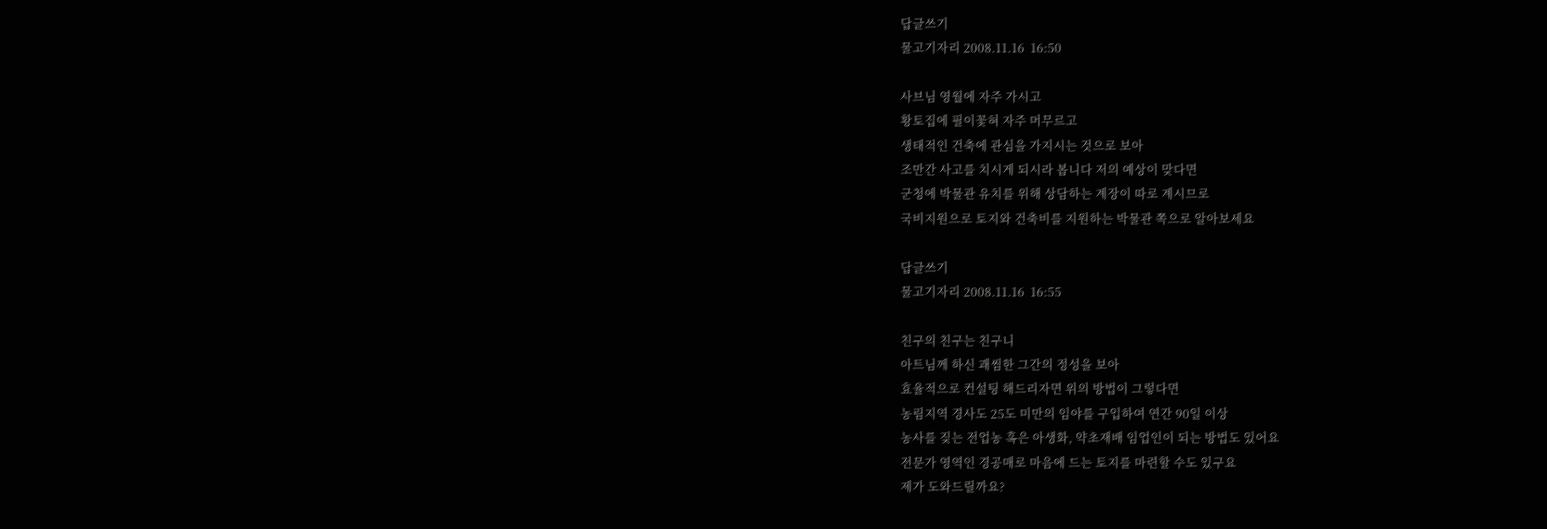답글쓰기
물고기자리 2008.11.16  16:50

사브님 영월에 자주 가시고
황토집에 필이꽃혀 자주 머무르고
생태적인 건축에 관심을 가지시는 것으로 보아
조만간 사고를 치시게 되시라 봅니다 저의 예상이 맞다면
군청에 박물관 유치를 위해 상담하는 계장이 따로 계시므로
국비지원으로 토지와 건축비를 지원하는 박물관 쪽으로 알아보세요

답글쓰기
물고기자리 2008.11.16  16:55

친구의 친구는 친구니
아트님께 하신 괘씸한 그간의 정성을 보아
효율적으로 컨설팅 해드리자면 위의 방법이 그렇다면
농림지역 경사도 25도 미만의 임야를 구입하여 연간 90일 이상
농사를 짖는 전업농 혹은 아생화, 약초재배 임업인이 되는 방법도 있어요
전문가 영역인 경공매로 마음에 드는 토지를 마련할 수도 있구요
제가 도와드릴까요?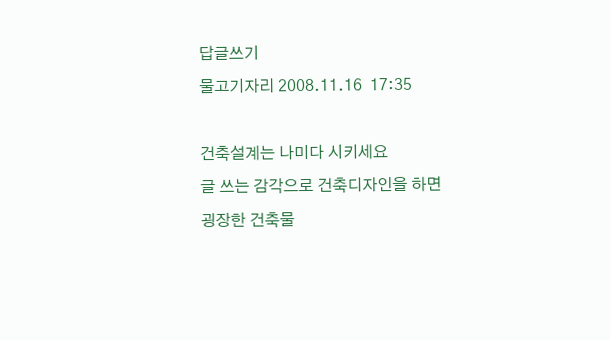답글쓰기
물고기자리 2008.11.16  17:35

건축설계는 나미다 시키세요
글 쓰는 감각으로 건축디자인을 하면
굉장한 건축물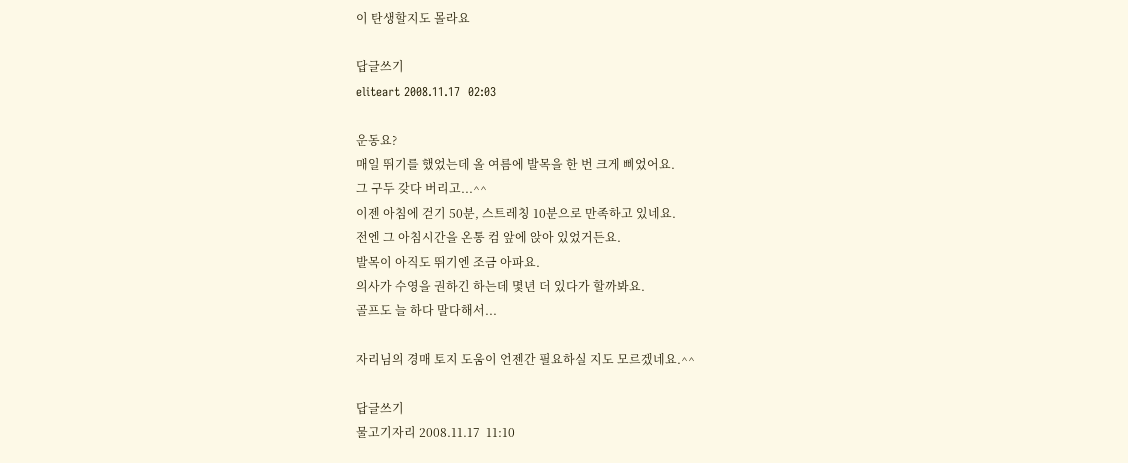이 탄생할지도 몰라요

답글쓰기
eliteart 2008.11.17  02:03

운동요?
매일 뛰기를 했었는데 올 여름에 발목을 한 번 크게 삐었어요.
그 구두 갖다 버리고...^^
이젠 아침에 걷기 50분, 스트레칭 10분으로 만족하고 있네요.
전엔 그 아침시간을 온통 컴 앞에 앉아 있었거든요.
발목이 아직도 뛰기엔 조금 아파요.
의사가 수영을 권하긴 하는데 몇년 더 있다가 할까봐요.
골프도 늘 하다 말다해서...

자리님의 경매 토지 도움이 언젠간 필요하실 지도 모르겠네요.^^

답글쓰기
물고기자리 2008.11.17  11:10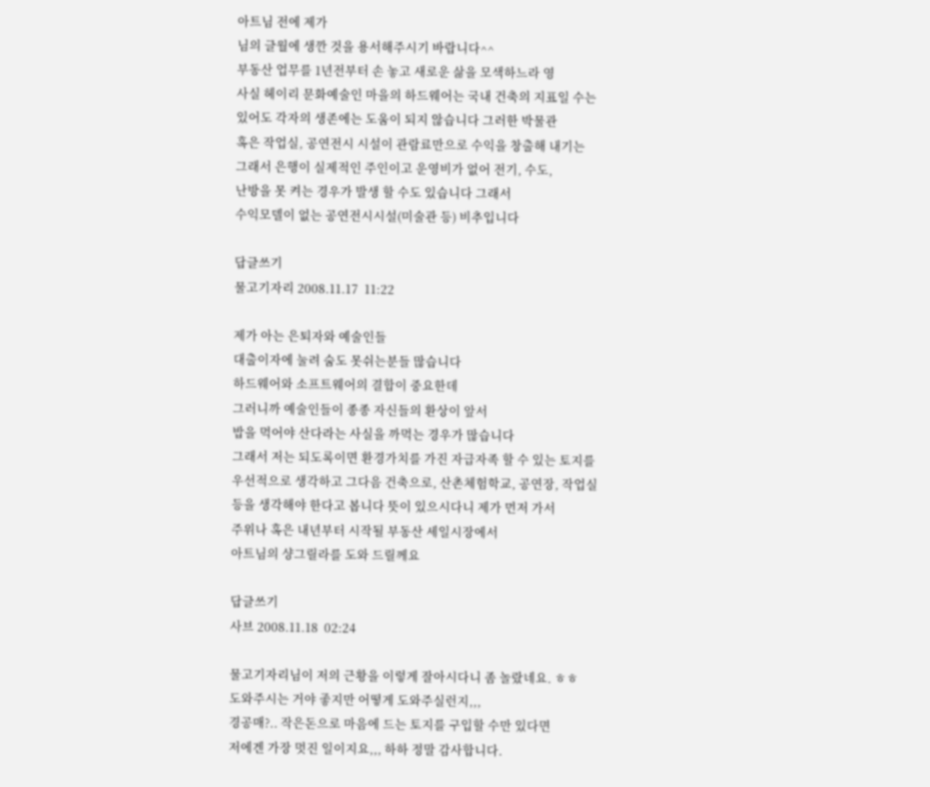아트님 전에 제가
님의 글월에 생깐 것을 용서해주시기 바랍니다^^
부동산 업무를 1년전부터 손 놓고 새로운 삶을 모색하느라 영
사실 헤이리 문화예술인 마을의 하드웨어는 국내 건축의 지표일 수는
있어도 각자의 생존에는 도움이 되지 않습니다 그러한 박물관
혹은 작업실, 공연전시 시설이 관람료만으로 수익을 창출해 내기는
그래서 은행이 실제적인 주인이고 운영비가 없어 전기, 수도,
난방을 못 켜는 경우가 발생 할 수도 있습니다 그래서
수익모델이 없는 공연전시시설(미술관 등) 비추입니다

답글쓰기
물고기자리 2008.11.17  11:22

제가 아는 은퇴자와 예술인들
대출이자에 눌려 숨도 못쉬는분들 많습니다
하드웨어와 소프트웨어의 결합이 중요한데
그러니까 예술인들이 종종 자신들의 환상이 앞서
밥을 먹어야 산다라는 사실을 까먹는 경우가 많습니다
그래서 저는 되도록이면 환경가치를 가진 자급자족 할 수 있는 토지를
우선적으로 생각하고 그다음 건축으로, 산촌체험학교, 공연장, 작업실
등을 생각해야 한다고 봅니다 뜻이 있으시다니 제가 먼저 가서
주위나 혹은 내년부터 시작될 부동산 세일시장에서
아트님의 샹그릴라를 도와 드릴께요

답글쓰기
사브 2008.11.18  02:24

물고기자리님이 저의 근황을 이렇게 잘아시다니 좀 놀랐네요. ㅎㅎ
도와주시는 거야 좋지만 어떻게 도와주실런지,,,
경공매?.. 작은돈으로 마음에 드는 토지를 구입할 수만 있다면
저에겐 가장 멋진 일이지요,,, 하하 정말 감사합니다.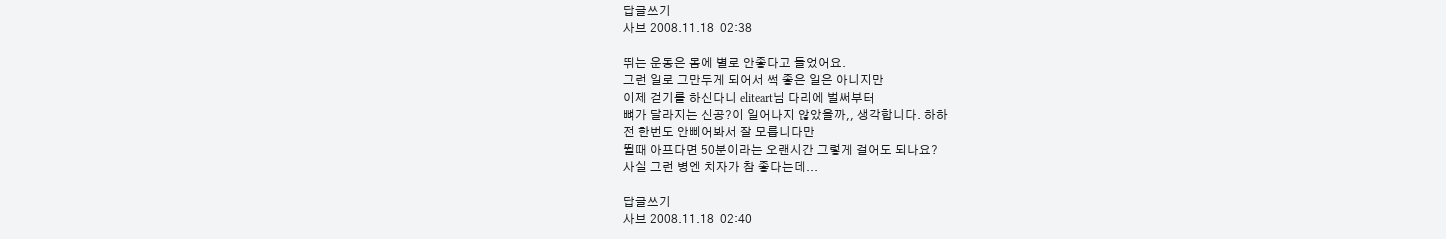답글쓰기
사브 2008.11.18  02:38

뛰는 운동은 몸에 별로 안좋다고 들었어요.
그런 일로 그만두게 되어서 썩 좋은 일은 아니지만
이제 걷기를 하신다니 eliteart님 다리에 벌써부터
뼈가 달라지는 신공?이 일어나지 않았을까,, 생각합니다. 하하
전 한번도 안삐어봐서 잘 모릅니다만
뛸때 아프다면 50분이라는 오랜시간 그렇게 걸어도 되나요?
사실 그런 병엔 치자가 참 좋다는데...

답글쓰기
사브 2008.11.18  02:40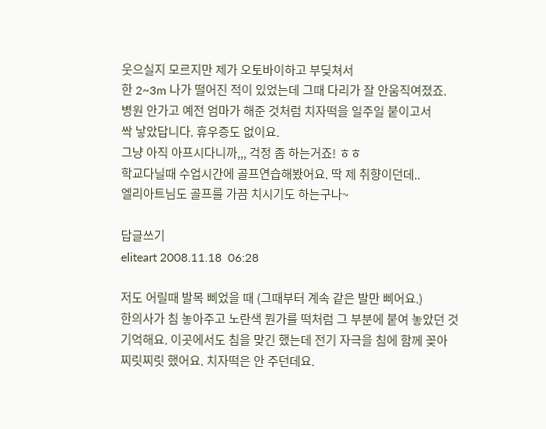웃으실지 모르지만 제가 오토바이하고 부딪쳐서
한 2~3m 나가 떨어진 적이 있었는데 그때 다리가 잘 안움직여졌죠.
병원 안가고 예전 엄마가 해준 것처럼 치자떡을 일주일 붙이고서
싹 낳았답니다. 휴우증도 없이요.
그냥 아직 아프시다니까,,, 걱정 좀 하는거죠! ㅎㅎ
학교다닐때 수업시간에 골프연습해봤어요. 딱 제 취향이던데..
엘리아트님도 골프를 가끔 치시기도 하는구나~

답글쓰기
eliteart 2008.11.18  06:28

저도 어릴때 발목 삐었을 때 (그때부터 계속 같은 발만 삐어요.)
한의사가 침 놓아주고 노란색 뭔가를 떡처럼 그 부분에 붙여 놓았던 것
기억해요. 이곳에서도 침을 맞긴 했는데 전기 자극을 침에 함께 꽂아
찌릿찌릿 했어요. 치자떡은 안 주던데요.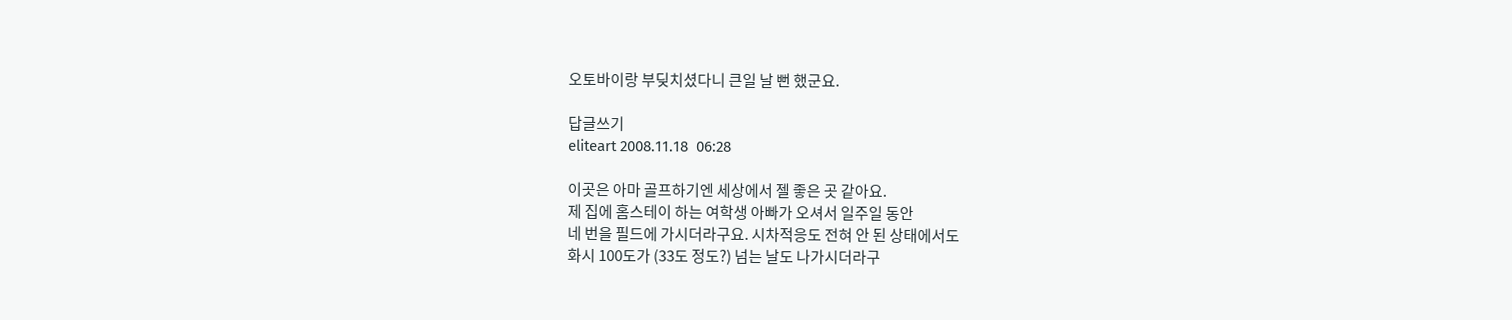오토바이랑 부딪치셨다니 큰일 날 뻔 했군요.

답글쓰기
eliteart 2008.11.18  06:28

이곳은 아마 골프하기엔 세상에서 젤 좋은 곳 같아요.
제 집에 홈스테이 하는 여학생 아빠가 오셔서 일주일 동안
네 번을 필드에 가시더라구요. 시차적응도 전혀 안 된 상태에서도
화시 100도가 (33도 정도?) 넘는 날도 나가시더라구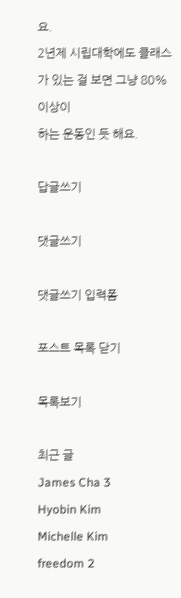요.
2년제 시립대학에도 클래스가 있는 걸 보면 그냥 80% 이상이
하는 운동인 듯 해요.

답글쓰기

댓글쓰기

댓글쓰기 입력폼

포스트 목록 닫기

목록보기

최근 글
James Cha 3
Hyobin Kim
Michelle Kim
freedom 2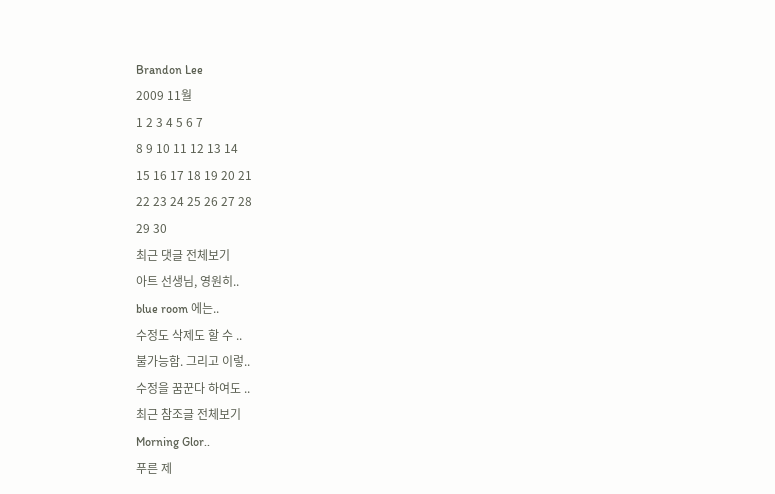Brandon Lee
2009 11월
1 2 3 4 5 6 7
8 9 10 11 12 13 14
15 16 17 18 19 20 21
22 23 24 25 26 27 28
29 30
최근 댓글 전체보기
아트 선생님, 영원히..
blue room 에는..
수정도 삭제도 할 수 ..
불가능함. 그리고 이렇..
수정을 꿈꾼다 하여도 ..
최근 참조글 전체보기
Morning Glor..
푸른 제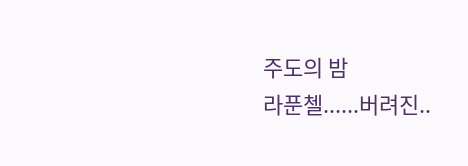주도의 밤
라푼첼......버려진..